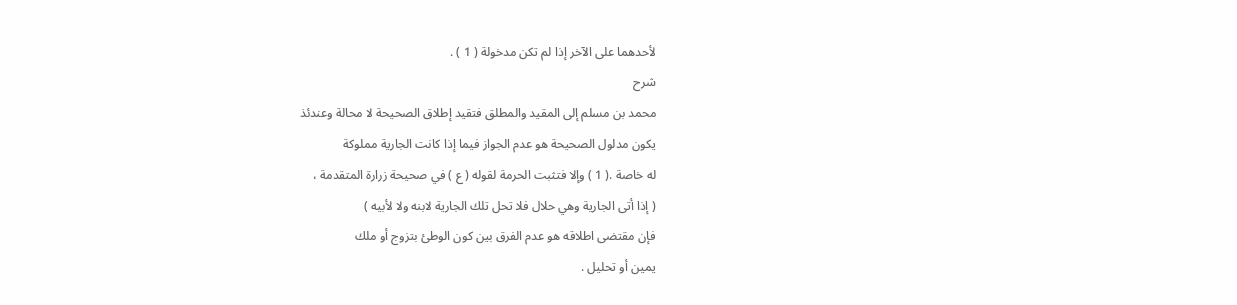لأحدهما على الآخر إذا لم تكن مدخولة ( 1 ) .
شرح
محمد بن مسلم إلى المقيد والمطلق فتقيد إطلاق الصحيحة لا محالة وعندئذ
يكون مدلول الصحيحة هو عدم الجواز فيما إذا كانت الجارية مملوكة
له خاصة .( 1 ) وإلا فتثبت الحرمة لقوله ( ع ) في صحيحة زرارة المتقدمة ،
( إذا أتى الجارية وهي حلال فلا تحل تلك الجارية لابنه ولا لأبيه )
فإن مقتضى اطلاقه هو عدم الفرق بين كون الوطئ بتزوج أو ملك
يمين أو تحليل .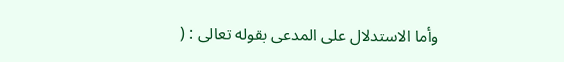وأما الاستدلال على المدعى بقوله تعالى : (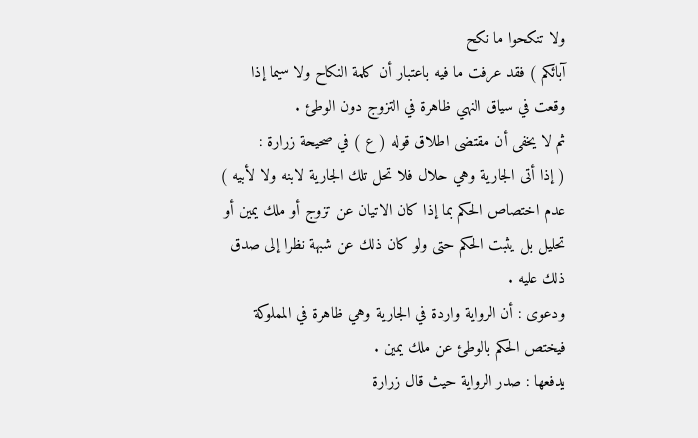ولا تنكحوا ما نكح
آبائكم ) فقد عرفت ما فيه باعتبار أن كلمة النكاح ولا سيما إذا
وقعت في سياق النهي ظاهرة في التزوج دون الوطئ .
ثم لا يخفى أن مقتضى اطلاق قوله ( ع ) في صحيحة زرارة :
( إذا أتى الجارية وهي حلال فلا تحل تلك الجارية لابنه ولا لأبيه )
عدم اختصاص الحكم بما إذا كان الاتيان عن تزوج أو ملك يمين أو
تحليل بل يثبت الحكم حتى ولو كان ذلك عن شبهة نظرا إلى صدق
ذلك عليه .
ودعوى : أن الرواية واردة في الجارية وهي ظاهرة في المملوكة
فيختص الحكم بالوطئ عن ملك يمين .
يدفعها : صدر الرواية حيث قال زرارة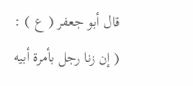قال أبو جعفر ( ع ) :
( إن زنا رجل بأمرة أبيه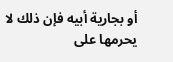أو بجارية أبيه فإن ذلك لا يحرمها على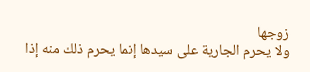زوجها
ولا يحرم الجارية على سيدها إنما يحرم ذلك منه إذا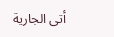أتى الجارية